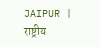JAIPUR | राष्ट्रीय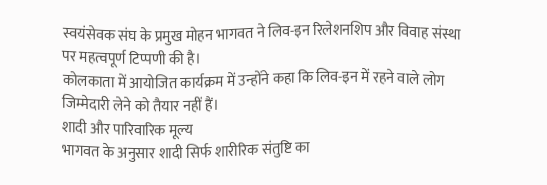स्वयंसेवक संघ के प्रमुख मोहन भागवत ने लिव-इन रिलेशनशिप और विवाह संस्था पर महत्वपूर्ण टिप्पणी की है।
कोलकाता में आयोजित कार्यक्रम में उन्होंने कहा कि लिव-इन में रहने वाले लोग जिम्मेदारी लेने को तैयार नहीं हैं।
शादी और पारिवारिक मूल्य
भागवत के अनुसार शादी सिर्फ शारीरिक संतुष्टि का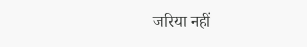जरिया नहीं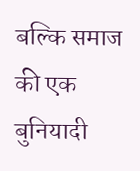बल्कि समाज की एक बुनियादी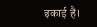इकाई है।